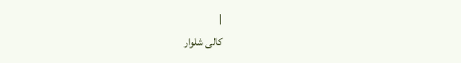|
کالی شلوار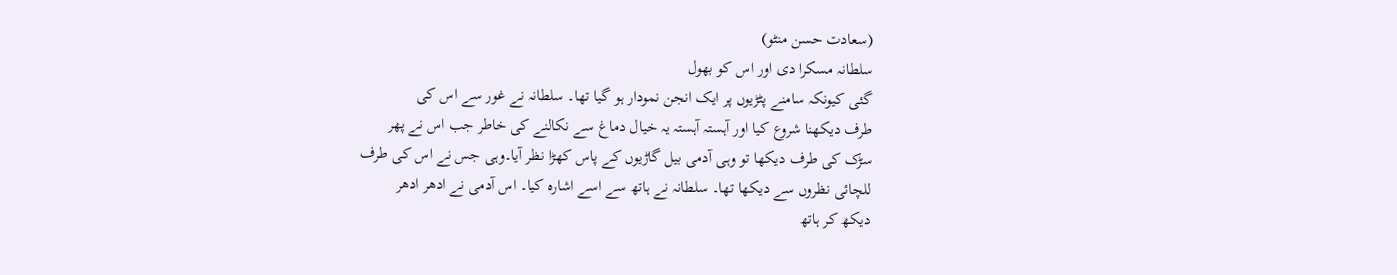(سعادت حسن منٹو)
سلطانہ مسکرا دی اور اس کو بھول
گئی کیونکہ سامنے پٹڑیوں پر ایک انجن نمودار ہو گیا تھا۔ سلطانہ نے غور سے اس کی
طرف دیکھنا شروع کیا اور آہستہ آہستہ یہ خیال دماغ سے نکالنے کی خاطر جب اس نے پھر
سڑک کی طرف دیکھا تو وہی آدمی بیل گاڑیوں کے پاس کھڑا نظر آیا۔وہی جس نے اس کی طرف
للچائی نظروں سے دیکھا تھا۔ سلطانہ نے ہاتھ سے اسے اشارہ کیا۔ اس آدمی نے ادھر ادھر
دیکھ کر ہاتھ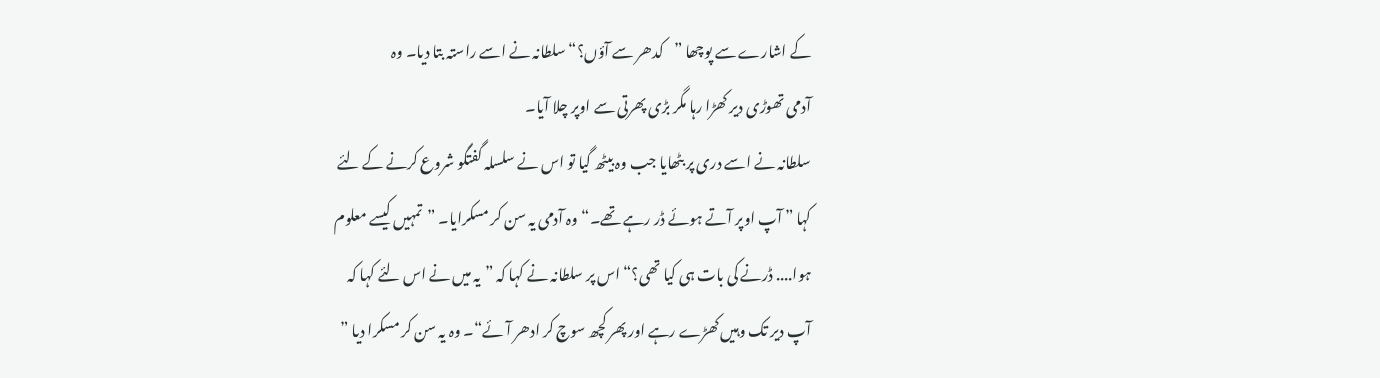کے اشارے سے پوچھا ”کدھر سے آؤں؟“ سلطانہ نے اسے راستہ بتا دیا۔ وہ
آدمی تھوڑی دیر کھڑا رہا مگر بڑی پھرتی سے اوپر چلا آیا۔
سلطانہ نے اسے دری پر بٹھایا جب وہ بیٹھ گیا تو اس نے سلسلہ گفتگو شروع کرنے کے لئے
کہا ” آپ اوپر آتے ہوئے ڈر رہے تھے۔“ وہ آدمی یہ سن کر مسکرایا۔ ”تمہیں کیسے معلوم
ہوا.... ڈرنے کی بات ہی کیا تھی؟“ اس پر سلطانہ نے کہا کہ ”یہ میں نے اس لئے کہا کہ
آپ دیر تک وہیں کھڑے رہے اور پھر کچھ سوچ کر ادھر آئے“۔ وہ یہ سن کر مسکرا دیا ”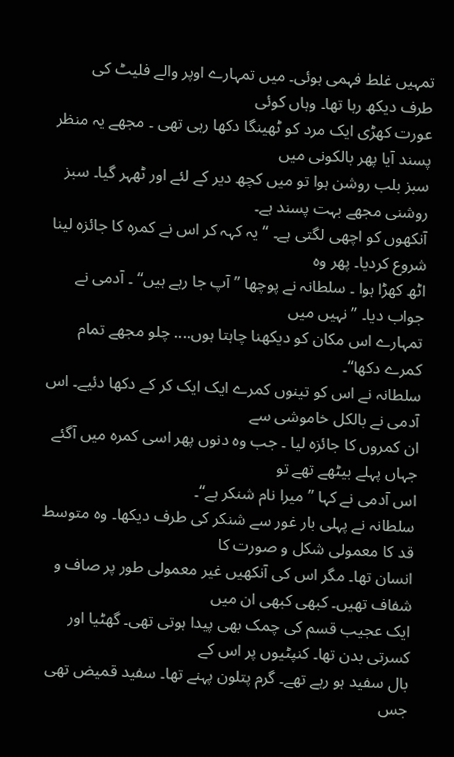تمہیں غلط فہمی ہوئی۔ میں تمہارے اوپر والے فلیٹ کی طرف دیکھ رہا تھا۔ وہاں کوئی
عورت کھڑی ایک مرد کو ٹھینگا دکھا رہی تھی ۔ مجھے یہ منظر پسند آیا پھر بالکونی میں
سبز بلب روشن ہوا تو میں کچھ دیر کے لئے اور ٹھہر گیا۔ سبز روشنی مجھے بہت پسند ہے۔
آنکھوں کو اچھی لگتی ہے۔ “ یہ کہہ کر اس نے کمرہ کا جائزہ لینا شروع کردیا۔ پھر وہ
اٹھ کھڑا ہوا ۔ سلطانہ نے پوچھا ” آپ جا رہے ہیں“ ۔ آدمی نے جواب دیا۔ ” نہیں میں
تمہارے اس مکان کو دیکھنا چاہتا ہوں.... چلو مجھے تمام کمرے دکھا“۔
سلطانہ نے اس کو تینوں کمرے ایک ایک کر کے دکھا دئیے۔ اس آدمی نے بالکل خاموشی سے
ان کمروں کا جائزہ لیا ۔ جب وہ دنوں پھر اسی کمرہ میں آگئے جہاں پہلے بیٹھے تھے تو
اس آدمی نے کہا ” میرا نام شنکر ہے“۔
سلطانہ نے پہلی بار غور سے شنکر کی طرف دیکھا۔ وہ متوسط قد کا معمولی شکل و صورت کا
انسان تھا۔ مگر اس کی آنکھیں غیر معمولی طور پر صاف و شفاف تھیں۔ کبھی کبھی ان میں
ایک عجیب قسم کی چمک بھی پیدا ہوتی تھی۔ گھٹیا اور کسرتی بدن تھا۔ کنپٹیوں پر اس کے
بال سفید ہو رہے تھے۔ گرم پتلون پہنے تھا۔ سفید قمیض تھی جس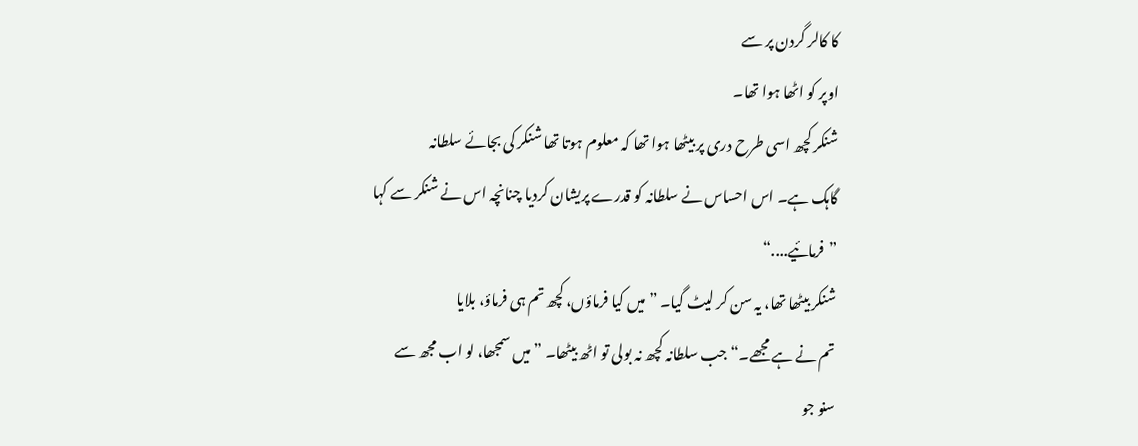کا کالر گردن پر سے
اوپر کو اٹھا ہوا تھا۔
شنکر کچھ اسی طرح دری پر بیٹھا ہوا تھا کہ معلوم ہوتا تھا شنکر کی بجائے سلطانہ
گاہک ہے۔ اس احساس نے سلطانہ کو قدرے پریشان کردیا چنانچہ اس نے شنکر سے کہا
”فرمائیے....“
شنکر بیٹھا تھا، یہ سن کر لیٹ گیا۔ ” میں کیا فرماؤں، کچھ تم ہی فرماؤ، بلایا
تم نے ہے مجھے۔“ جب سلطانہ کچھ نہ بولی تو اٹھ بیٹھا۔ ” میں سمجھا، لو اب مجھ سے
سنو جو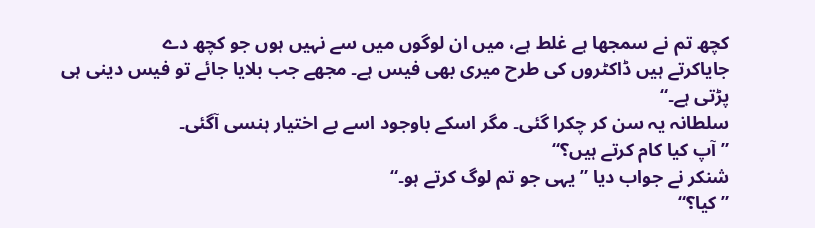کچھ تم نے سمجھا ہے غلط ہے، میں ان لوگوں میں سے نہیں ہوں جو کچھ دے
جایاکرتے ہیں ڈاکٹروں کی طرح میری بھی فیس ہے۔ مجھے جب بلایا جائے تو فیس دینی ہی
پڑتی ہے۔“
سلطانہ یہ سن کر چکرا گئی۔ مگر اسکے باوجود اسے بے اختیار ہنسی آگئی۔
”آپ کیا کام کرتے ہیں؟“
شنکر نے جواب دیا ”یہی جو تم لوگ کرتے ہو۔“
”کیا؟“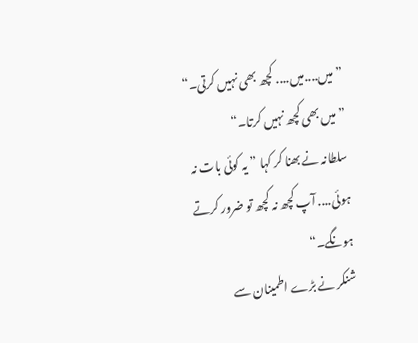”میں....میں.... کچھ بھی نہیں کرتی۔“
”میں بھی کچھ نہیں کرتا۔“
سلطانہ نے بھنا کر کہا ” یہ کوئی بات نہ ہوئی.... آپ کچھ نہ کچھ تو ضرور کرتے
ہونگے۔“
شنکر نے بڑے اطمینان سے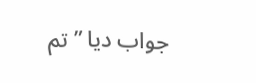جواب دیا ” تم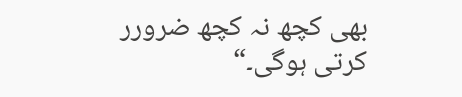بھی کچھ نہ کچھ ضرورر کرتی ہوگی۔“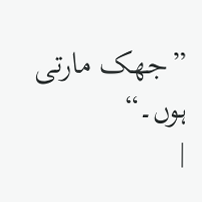”جھک مارتی ہوں۔“
|